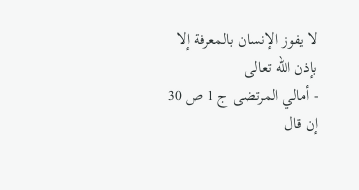لا يفوز الإنسان بالمعرفة إلا بإذن الله تعالى
- أمالي المرتضى ج 1 ص 30
إن قال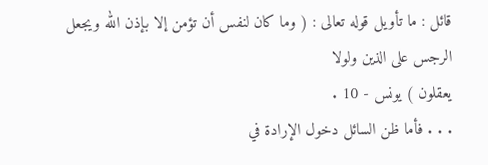قائل : ما تأويل قوله تعالى : ( وما كان لنفس أن تؤمن إلا بإذن الله ويجعل
الرجس على الذين ولولا
يعقلون ) يونس - 10 .
. . . فأما ظن السائل دخول الإرادة في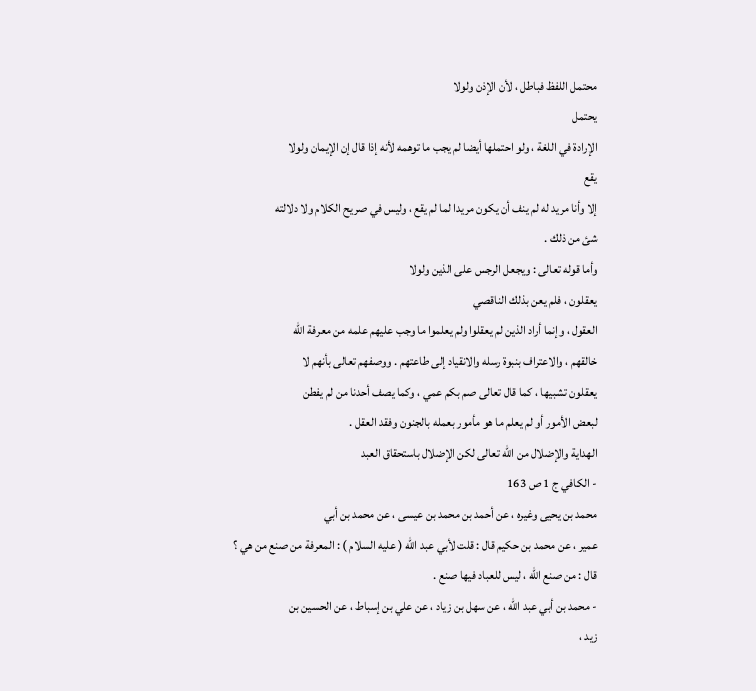محتمل اللفظ فباطل ، لأن الإذن ولولا
يحتمل
الإرادة في اللغة ، ولو احتملها أيضا لم يجب ما توهمه لأنه إذا قال إن الإيمان ولولا
يقع
إلا وأنا مريد له لم ينف أن يكون مريدا لما لم يقع ، وليس في صريح الكلام ولا دلالته
شئ من ذلك .
وأما قوله تعالى : ويجعل الرجس على الذين ولولا
يعقلون ، فلم يعن بذلك الناقصي
العقول ، وإنما أراد الذين لم يعقلوا ولم يعلموا ما وجب عليهم علمه من معرفة الله
خالقهم ، والاعتراف بنبوة رسله والانقياد إلى طاعتهم . ووصفهم تعالى بأنهم لا
يعقلون تشبيها ، كما قال تعالى صم بكم عمي ، وكما يصف أحدنا من لم يفطن
لبعض الأمور أو لم يعلم ما هو مأمور بعمله بالجنون وفقد العقل .
الهداية والإضلال من الله تعالى لكن الإضلال باستحقاق العبد
- الكافي ج 1 ص 163
محمد بن يحيى وغيره ، عن أحمد بن محمد بن عيسى ، عن محمد بن أبي
عمير ، عن محمد بن حكيم قال : قلت لأبي عبد الله ( عليه السلام ) : المعرفة من صنع من هي ؟
قال : من صنع الله ، ليس للعباد فيها صنع .
- محمد بن أبي عبد الله ، عن سهل بن زياد ، عن علي بن إسباط ، عن الحسين بن
زيد ،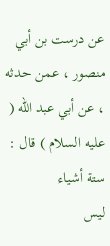عن درست بن أبي منصور ، عمن حدثه ، عن أبي عبد الله ( عليه السلام ) قال : ستة أشياء
ليس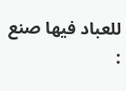للعباد فيها صنع :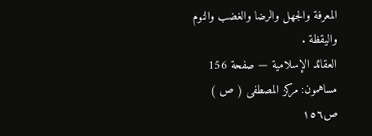المعرفة والجهل والرضا والغضب والنوم واليقظة .
العقائد الإسلامية — صفحة 156
مساهمون: مركز المصطفى ( ص )
ص١٥٦